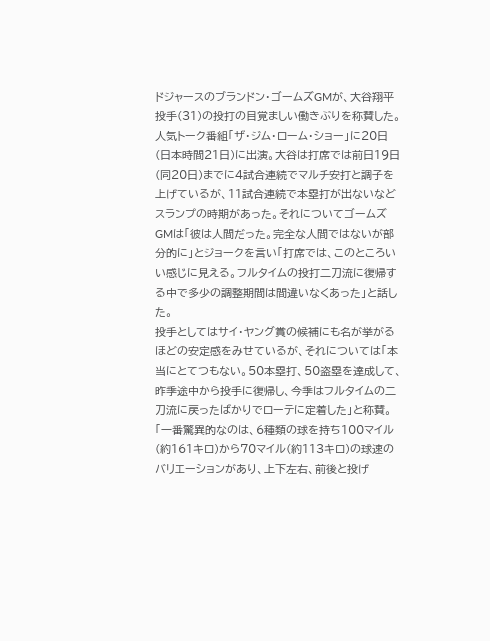ドジャースのブランドン・ゴームズGMが、大谷翔平投手(31)の投打の目覚ましい働きぶりを称賛した。
人気トーク番組「ザ・ジム・ローム・ショー」に20日(日本時間21日)に出演。大谷は打席では前日19日(同20日)までに4試合連続でマルチ安打と調子を上げているが、11試合連続で本塁打が出ないなどスランプの時期があった。それについてゴームズGMは「彼は人間だった。完全な人間ではないが部分的に」とジョークを言い「打席では、このところいい感じに見える。フルタイムの投打二刀流に復帰する中で多少の調整期間は間違いなくあった」と話した。
投手としてはサイ・ヤング賞の候補にも名が挙がるほどの安定感をみせているが、それについては「本当にとてつもない。50本塁打、50盗塁を達成して、昨季途中から投手に復帰し、今季はフルタイムの二刀流に戻ったばかりでローテに定着した」と称賛。「一番驚異的なのは、6種類の球を持ち100マイル(約161キロ)から70マイル(約113キロ)の球速のバリエーションがあり、上下左右、前後と投げ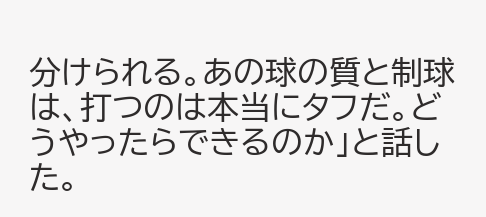分けられる。あの球の質と制球は、打つのは本当にタフだ。どうやったらできるのか」と話した。